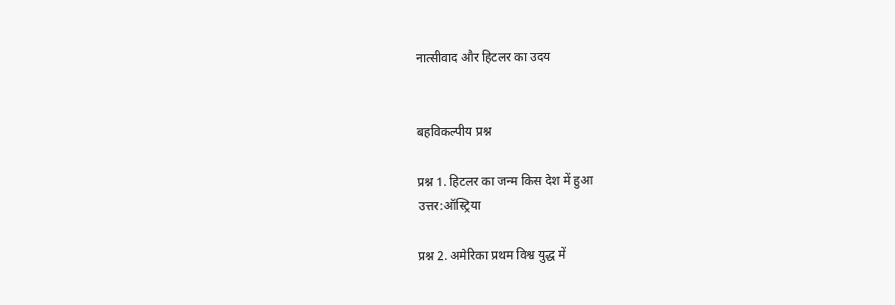नात्सीवाद और हिटलर का उदय


बहविकल्पीय प्रश्न

प्रश्न 1. हिटलर का जन्म किस देश में हुआ
उत्तर:ऑस्ट्रिया

प्रश्न 2. अमेरिका प्रथम विश्व युद्ध में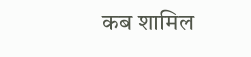कब शामिल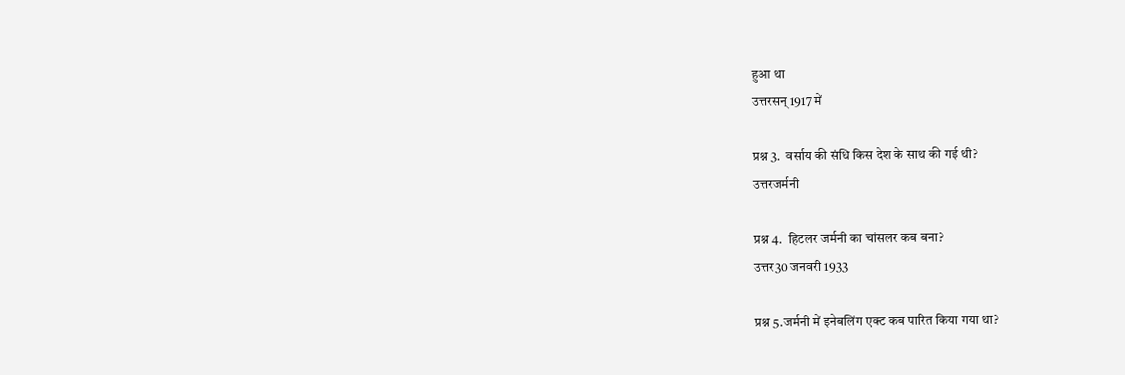हुआ था
उत्तरसन् 1917 में

प्रश्न 3.  वर्साय की संधि किस देश के साथ की गई थी?
उत्तरजर्मनी

प्रश्न 4.  हिटलर जर्मनी का चांसलर कब बना?
उत्तर30 जनवरी 1933

प्रश्न 5.जर्मनी में इनेबलिंग एक्ट कब पारित किया गया था?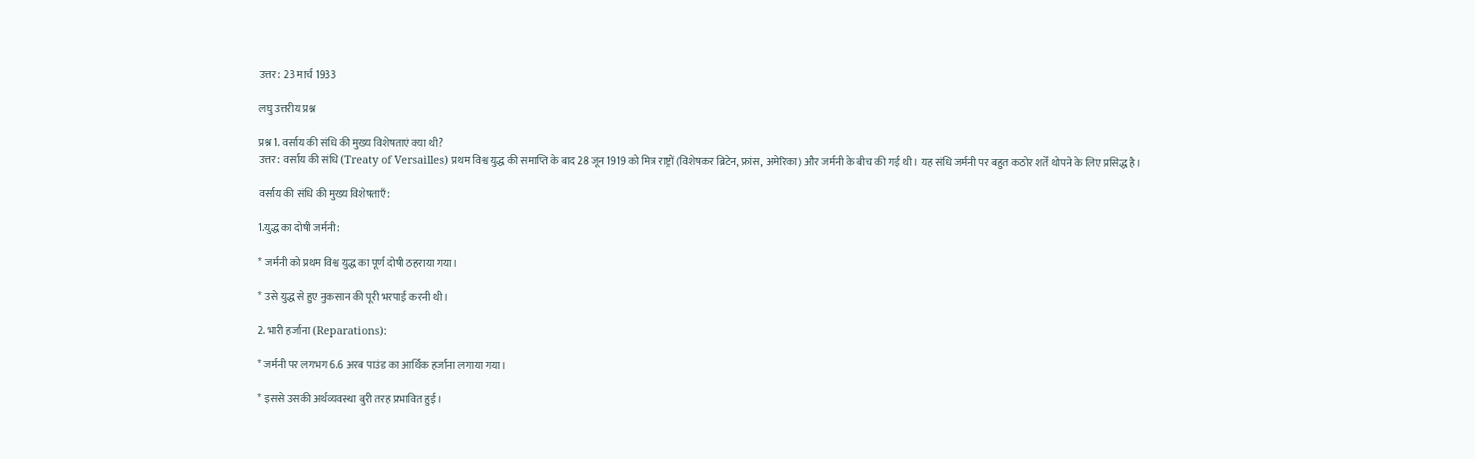उत्तर:  23 मार्च 1933

लघु उत्तरीय प्रश्न

प्रश्न 1. वर्साय की संधि की मुख्य विशेषताएं क्या थी?
उत्तर:  वर्साय की संधि (Treaty of Versailles) प्रथम विश्व युद्ध की समाप्ति के बाद 28 जून 1919 को मित्र राष्ट्रों (विशेषकर ब्रिटेन, फ्रांस, अमेरिका) और जर्मनी के बीच की गई थी। यह संधि जर्मनी पर बहुत कठोर शर्तें थोपने के लिए प्रसिद्ध है।

वर्साय की संधि की मुख्य विशेषताएँ:

1.युद्ध का दोषी जर्मनी:

* जर्मनी को प्रथम विश्व युद्ध का पूर्ण दोषी ठहराया गया।

* उसे युद्ध से हुए नुकसान की पूरी भरपाई करनी थी।

2. भारी हर्जाना (Reparations):

* जर्मनी पर लगभग 6.6 अरब पाउंड का आर्थिक हर्जाना लगाया गया।

* इससे उसकी अर्थव्यवस्था बुरी तरह प्रभावित हुई।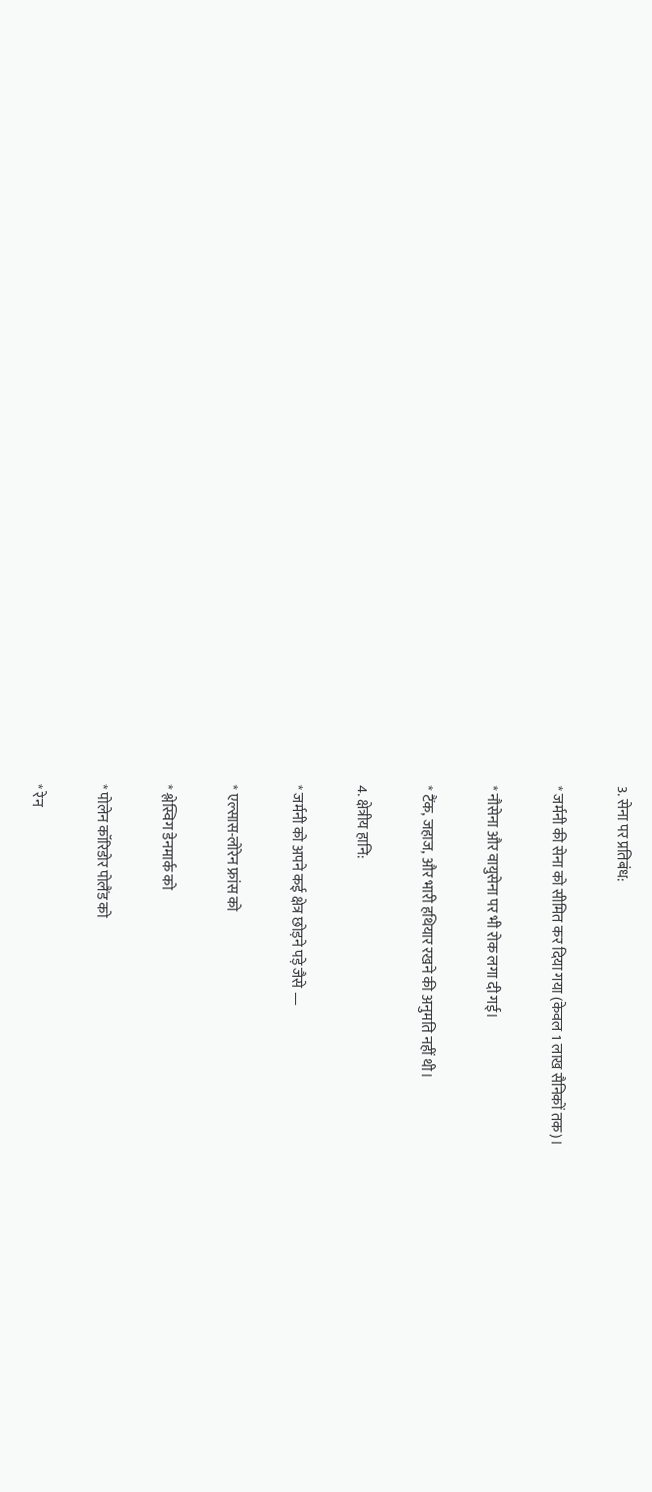3. सेना पर प्रतिबंध:

* जर्मनी की सेना को सीमित कर दिया गया (केवल 1 लाख सैनिकों तक)।

* नौसेना और वायुसेना पर भी रोक लगा दी गई।

* टैंक, जहाज, और भारी हथियार रखने की अनुमति नहीं थी।

4. क्षेत्रीय हानि:

* जर्मनी को अपने कई क्षेत्र छोड़ने पड़े जैसे —

* एल्सास-लोरेन फ्रांस को

* श्लेस्विग डेनमार्क को

* पोलेन कॉरिडोर पोलैंड को

* रेन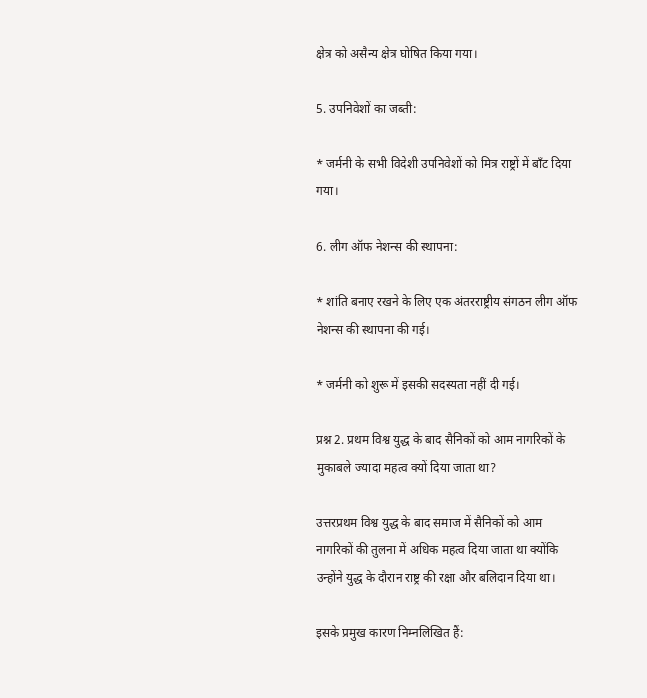क्षेत्र को असैन्य क्षेत्र घोषित किया गया।

5. उपनिवेशों का जब्ती:

* जर्मनी के सभी विदेशी उपनिवेशों को मित्र राष्ट्रों में बाँट दिया गया।

6. लीग ऑफ नेशन्स की स्थापना:

* शांति बनाए रखने के लिए एक अंतरराष्ट्रीय संगठन लीग ऑफ नेशन्स की स्थापना की गई।

* जर्मनी को शुरू में इसकी सदस्यता नहीं दी गई।

प्रश्न 2. प्रथम विश्व युद्ध के बाद सैनिकों को आम नागरिकों के मुकाबले ज्यादा महत्व क्यों दिया जाता था?

उत्तरप्रथम विश्व युद्ध के बाद समाज में सैनिकों को आम नागरिकों की तुलना में अधिक महत्व दिया जाता था क्योंकि उन्होंने युद्ध के दौरान राष्ट्र की रक्षा और बलिदान दिया था।

इसके प्रमुख कारण निम्नलिखित हैं: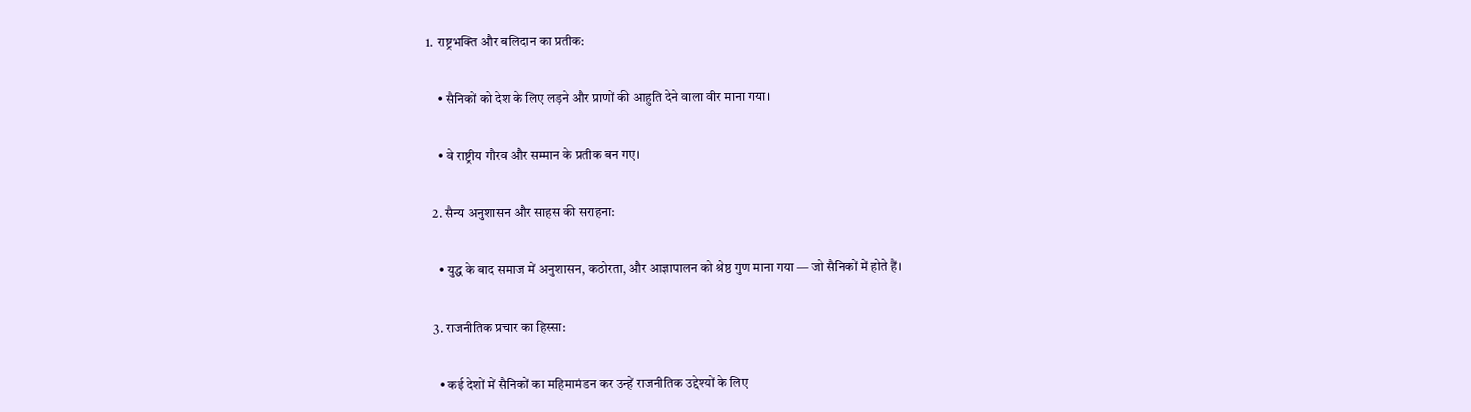1. राष्ट्रभक्ति और बलिदान का प्रतीक:

    • सैनिकों को देश के लिए लड़ने और प्राणों की आहुति देने वाला वीर माना गया।

    • वे राष्ट्रीय गौरव और सम्मान के प्रतीक बन गए।

  2. सैन्य अनुशासन और साहस की सराहना:

    • युद्ध के बाद समाज में अनुशासन, कठोरता, और आज्ञापालन को श्रेष्ठ गुण माना गया — जो सैनिकों में होते हैं।

  3. राजनीतिक प्रचार का हिस्सा:

    • कई देशों में सैनिकों का महिमामंडन कर उन्हें राजनीतिक उद्देश्यों के लिए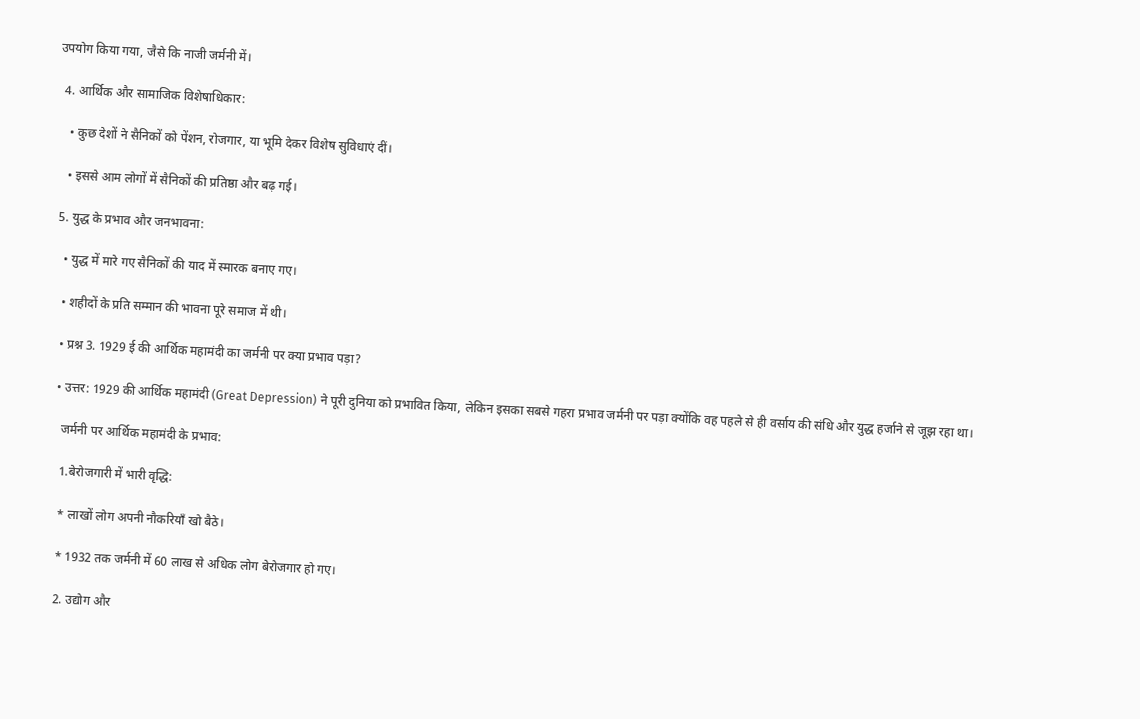उपयोग किया गया, जैसे कि नाजी जर्मनी में।

  4. आर्थिक और सामाजिक विशेषाधिकार:

    • कुछ देशों ने सैनिकों को पेंशन, रोजगार, या भूमि देकर विशेष सुविधाएं दीं।

    • इससे आम लोगों में सैनिकों की प्रतिष्ठा और बढ़ गई।

  5. युद्ध के प्रभाव और जनभावना:

    • युद्ध में मारे गए सैनिकों की याद में स्मारक बनाए गए।

    • शहीदों के प्रति सम्मान की भावना पूरे समाज में थी।

    • प्रश्न 3. 1929 ई की आर्थिक महामंदी का जर्मनी पर क्या प्रभाव पड़ा?

    • उत्तर: 1929 की आर्थिक महामंदी (Great Depression) ने पूरी दुनिया को प्रभावित किया, लेकिन इसका सबसे गहरा प्रभाव जर्मनी पर पड़ा क्योंकि वह पहले से ही वर्साय की संधि और युद्ध हर्जाने से जूझ रहा था।

      जर्मनी पर आर्थिक महामंदी के प्रभाव:

      1.बेरोजगारी में भारी वृद्धि:

      * लाखों लोग अपनी नौकरियाँ खो बैठे।

      * 1932 तक जर्मनी में 60 लाख से अधिक लोग बेरोजगार हो गए।

      2. उद्योग और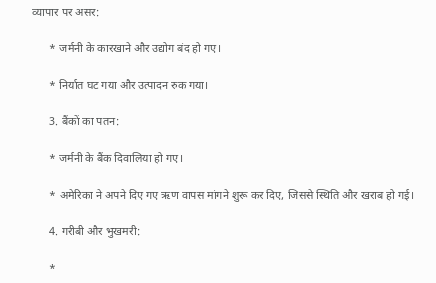व्यापार पर असर:

      * जर्मनी के कारखाने और उद्योग बंद हो गए।

      * निर्यात घट गया और उत्पादन रुक गया।

      3. बैंकों का पतन:

      * जर्मनी के बैंक दिवालिया हो गए।

      * अमेरिका ने अपने दिए गए ऋण वापस मांगने शुरू कर दिए, जिससे स्थिति और खराब हो गई।

      4. गरीबी और भुखमरी:

      *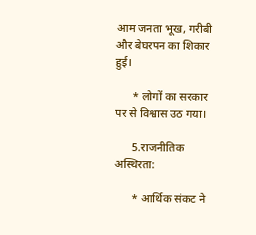आम जनता भूख, गरीबी और बेघरपन का शिकार हुई।

      * लोगों का सरकार पर से विश्वास उठ गया।

      5.राजनीतिक अस्थिरता:

      * आर्थिक संकट ने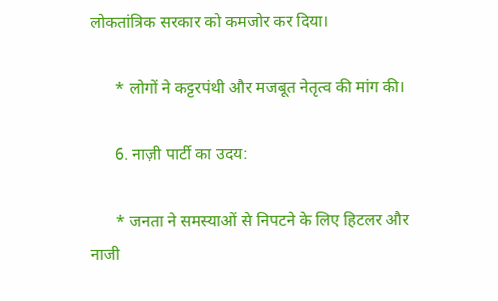लोकतांत्रिक सरकार को कमजोर कर दिया।

      * लोगों ने कट्टरपंथी और मजबूत नेतृत्व की मांग की।

      6. नाज़ी पार्टी का उदय:

      * जनता ने समस्याओं से निपटने के लिए हिटलर और नाजी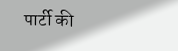पार्टी की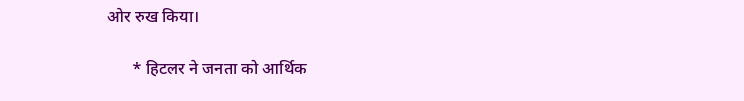ओर रुख किया।

      * हिटलर ने जनता को आर्थिक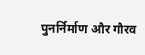पुनर्निर्माण और गौरव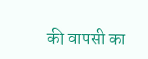की वापसी का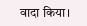वादा किया।